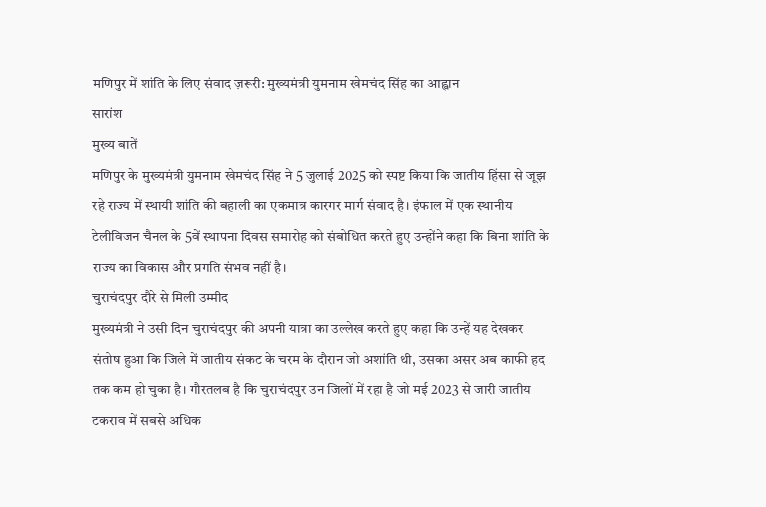मणिपुर में शांति के लिए संवाद ज़रूरी: मुख्यमंत्री युमनाम खेमचंद सिंह का आह्वान
सारांश
मुख्य बातें
मणिपुर के मुख्यमंत्री युमनाम खेमचंद सिंह ने 5 जुलाई 2025 को स्पष्ट किया कि जातीय हिंसा से जूझ रहे राज्य में स्थायी शांति की बहाली का एकमात्र कारगर मार्ग संवाद है। इंफाल में एक स्थानीय टेलीविजन चैनल के 5वें स्थापना दिवस समारोह को संबोधित करते हुए उन्होंने कहा कि बिना शांति के राज्य का विकास और प्रगति संभव नहीं है।
चुराचंदपुर दौरे से मिली उम्मीद
मुख्यमंत्री ने उसी दिन चुराचंदपुर की अपनी यात्रा का उल्लेख करते हुए कहा कि उन्हें यह देखकर संतोष हुआ कि जिले में जातीय संकट के चरम के दौरान जो अशांति थी, उसका असर अब काफी हद तक कम हो चुका है। गौरतलब है कि चुराचंदपुर उन जिलों में रहा है जो मई 2023 से जारी जातीय टकराव में सबसे अधिक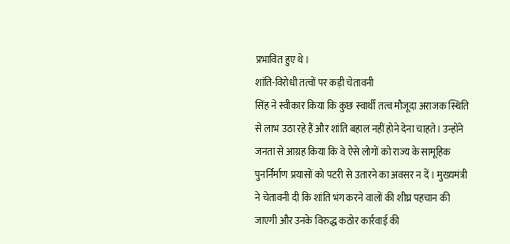प्रभावित हुए थे।
शांति-विरोधी तत्वों पर कड़ी चेतावनी
सिंह ने स्वीकार किया कि कुछ स्वार्थी तत्व मौजूदा अराजक स्थिति से लाभ उठा रहे हैं और शांति बहाल नहीं होने देना चाहते। उन्होंने जनता से आग्रह किया कि वे ऐसे लोगों को राज्य के सामूहिक पुनर्निर्माण प्रयासों को पटरी से उतारने का अवसर न दें। मुख्यमंत्री ने चेतावनी दी कि शांति भंग करने वालों की शीघ्र पहचान की जाएगी और उनके विरुद्ध कठोर कार्रवाई की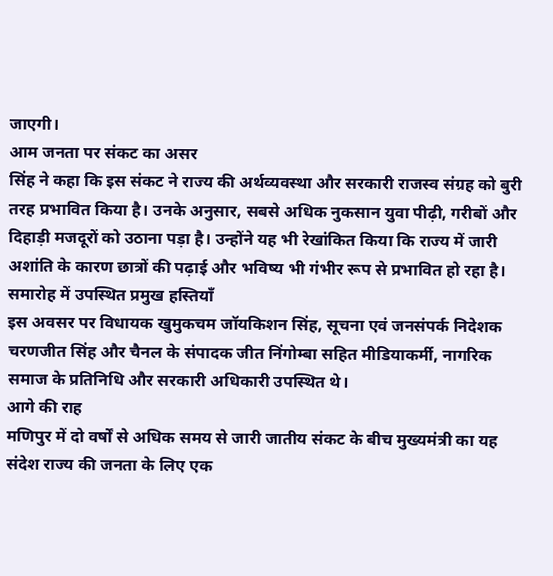जाएगी।
आम जनता पर संकट का असर
सिंह ने कहा कि इस संकट ने राज्य की अर्थव्यवस्था और सरकारी राजस्व संग्रह को बुरी तरह प्रभावित किया है। उनके अनुसार, सबसे अधिक नुकसान युवा पीढ़ी, गरीबों और दिहाड़ी मजदूरों को उठाना पड़ा है। उन्होंने यह भी रेखांकित किया कि राज्य में जारी अशांति के कारण छात्रों की पढ़ाई और भविष्य भी गंभीर रूप से प्रभावित हो रहा है।
समारोह में उपस्थित प्रमुख हस्तियाँ
इस अवसर पर विधायक खुमुकचम जॉयकिशन सिंह, सूचना एवं जनसंपर्क निदेशक चरणजीत सिंह और चैनल के संपादक जीत निंगोम्बा सहित मीडियाकर्मी, नागरिक समाज के प्रतिनिधि और सरकारी अधिकारी उपस्थित थे।
आगे की राह
मणिपुर में दो वर्षों से अधिक समय से जारी जातीय संकट के बीच मुख्यमंत्री का यह संदेश राज्य की जनता के लिए एक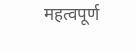महत्वपूर्ण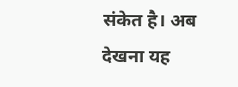संकेत है। अब देखना यह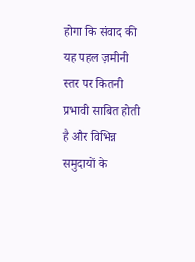होगा कि संवाद की यह पहल ज़मीनी स्तर पर कितनी प्रभावी साबित होती है और विभिन्न समुदायों के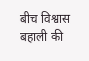बीच विश्वास बहाली की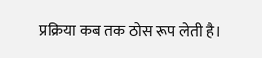प्रक्रिया कब तक ठोस रूप लेती है।